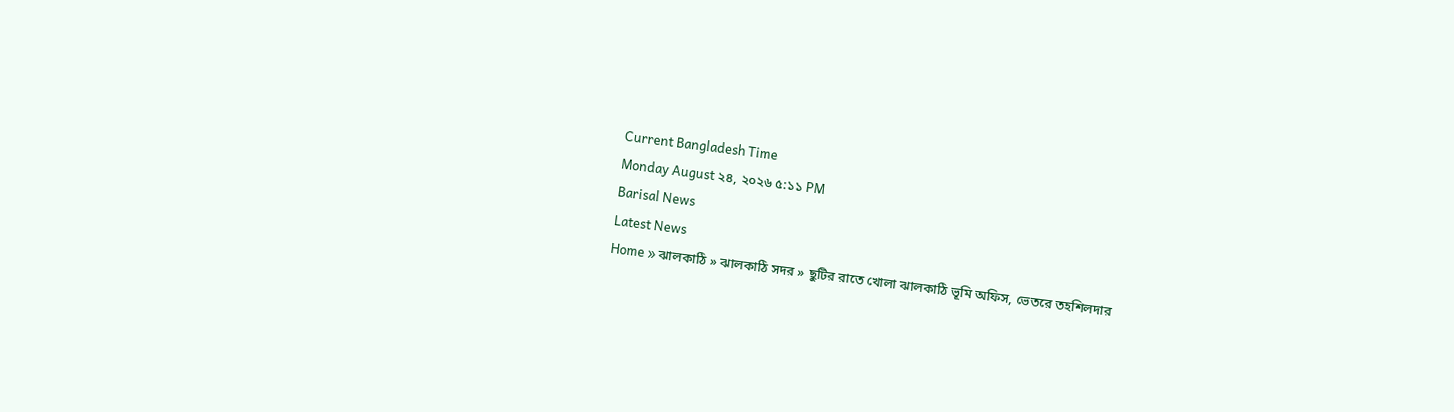Current Bangladesh Time
Monday August ২৪, ২০২৬ ৫:১১ PM
Barisal News
Latest News
Home » ঝালকাঠি » ঝালকাঠি সদর » ছুটির রাতে খোলা ঝালকাঠি ভূমি অফিস, ভেতরে তহশিলদার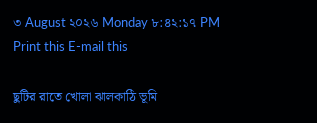৩ August ২০২৬ Monday ৮:৪২:১৭ PM
Print this E-mail this

ছুটির রাতে খোলা ঝালকাঠি ভূমি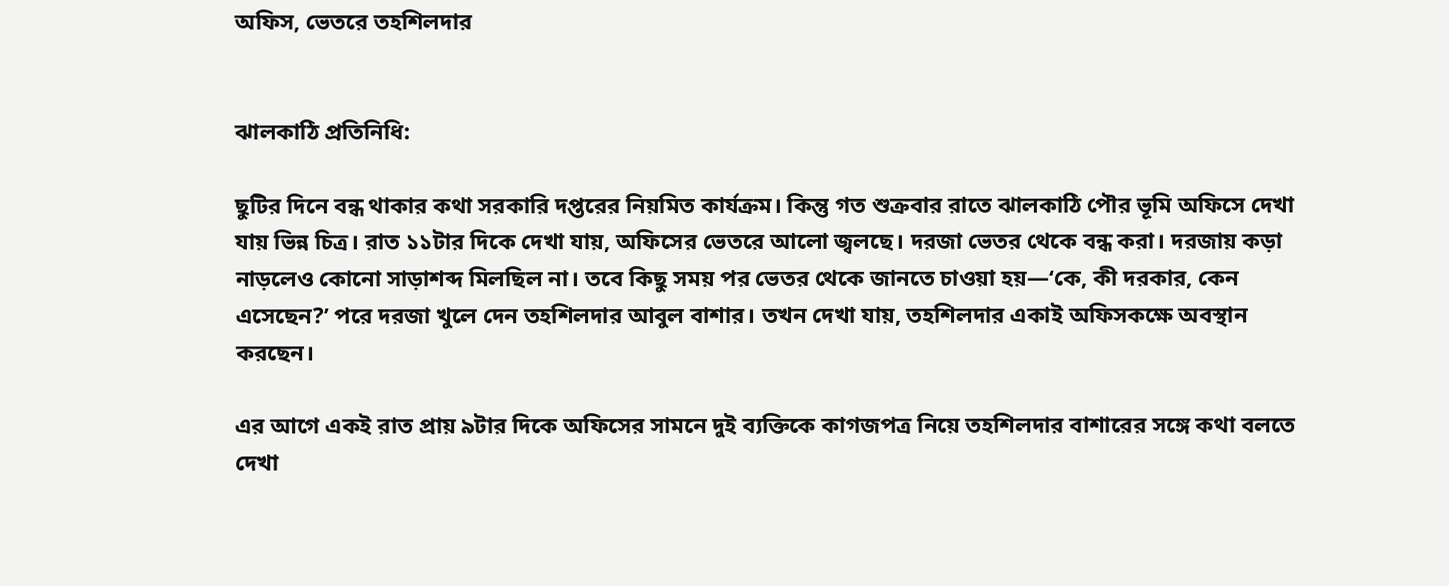অফিস, ভেতরে তহশিলদার


ঝালকাঠি প্রতিনিধি:

ছুটির দিনে বন্ধ থাকার কথা সরকারি দপ্তরের নিয়মিত কার্যক্রম। কিন্তু গত শুক্রবার রাতে ঝালকাঠি পৌর ভূমি অফিসে দেখা যায় ভিন্ন চিত্র। রাত ১১টার দিকে দেখা যায়, অফিসের ভেতরে আলো জ্বলছে। দরজা ভেতর থেকে বন্ধ করা। দরজায় কড়া নাড়লেও কোনো সাড়াশব্দ মিলছিল না। তবে কিছু সময় পর ভেতর থেকে জানতে চাওয়া হয়—‘কে, কী দরকার, কেন এসেছেন?’ পরে দরজা খুলে দেন তহশিলদার আবুল বাশার। তখন দেখা যায়, তহশিলদার একাই অফিসকক্ষে অবস্থান করছেন।

এর আগে একই রাত প্রায় ৯টার দিকে অফিসের সামনে দুই ব্যক্তিকে কাগজপত্র নিয়ে তহশিলদার বাশারের সঙ্গে কথা বলতে দেখা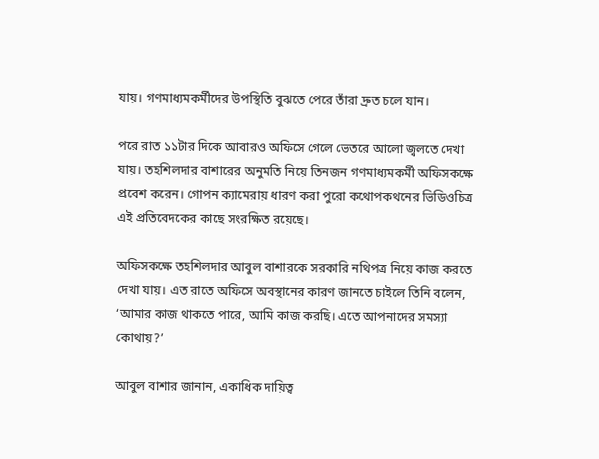যায়। গণমাধ্যমকর্মীদের উপস্থিতি বুঝতে পেরে তাঁরা দ্রুত চলে যান।

পরে রাত ১১টার দিকে আবারও অফিসে গেলে ভেতরে আলো জ্বলতে দেখা যায়। তহশিলদার বাশারের অনুমতি নিয়ে তিনজন গণমাধ্যমকর্মী অফিসকক্ষে প্রবেশ করেন। গোপন ক্যামেরায় ধারণ করা পুরো কথোপকথনের ভিডিওচিত্র এই প্রতিবেদকের কাছে সংরক্ষিত রয়েছে।

অফিসকক্ষে তহশিলদার আবুল বাশারকে সরকারি নথিপত্র নিয়ে কাজ করতে দেখা যায়। এত রাতে অফিসে অবস্থানের কারণ জানতে চাইলে তিনি বলেন, ‘আমার কাজ থাকতে পারে, আমি কাজ করছি। এতে আপনাদের সমস্যা কোথায়?’

আবুল বাশার জানান, একাধিক দায়িত্ব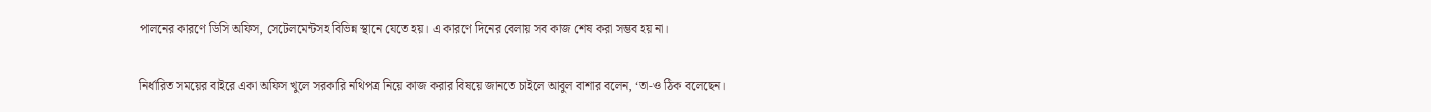পালনের কারণে ডিসি অফিস, সেটেলমেন্টসহ বিভিন্ন স্থানে যেতে হয়। এ কারণে দিনের বেলায় সব কাজ শেষ করা সম্ভব হয় না।

নির্ধারিত সময়ের বাইরে একা অফিস খুলে সরকারি নথিপত্র নিয়ে কাজ করার বিষয়ে জানতে চাইলে আবুল বাশার বলেন, ‘তা-ও ঠিক বলেছেন।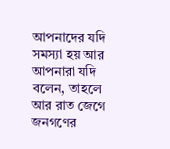আপনাদের যদি সমস্যা হয় আর আপনারা যদি বলেন, তাহলে আর রাত জেগে জনগণের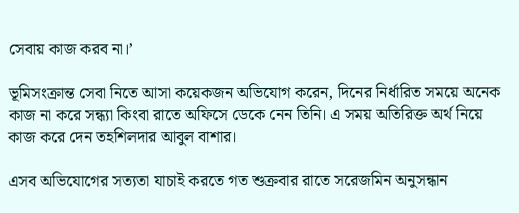সেবায় কাজ করব না।’

ভূমিসংক্রান্ত সেবা নিতে আসা কয়েকজন অভিযোগ করেন, দিনের নির্ধারিত সময়ে অনেক কাজ না করে সন্ধ্যা কিংবা রাতে অফিসে ডেকে নেন তিনি। এ সময় অতিরিক্ত অর্থ নিয়ে কাজ করে দেন তহশিলদার আবুল বাশার।

এসব অভিযোগের সত্যতা যাচাই করতে গত শুক্রবার রাতে সরেজমিন অনুসন্ধান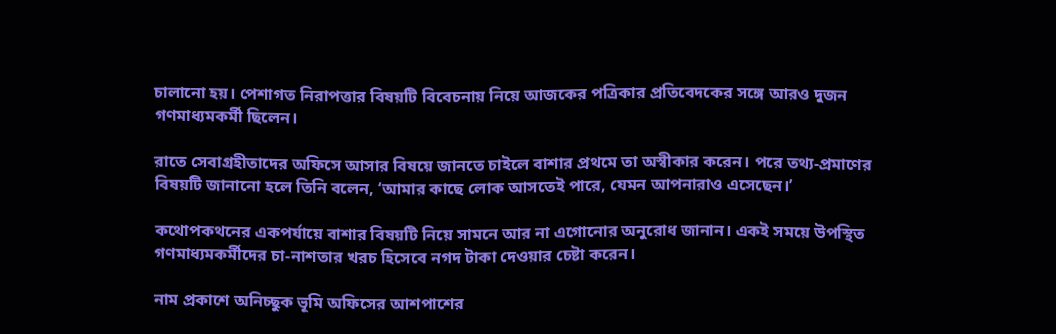চালানো হয়। পেশাগত নিরাপত্তার বিষয়টি বিবেচনায় নিয়ে আজকের পত্রিকার প্রতিবেদকের সঙ্গে আরও দুজন গণমাধ্যমকর্মী ছিলেন।

রাতে সেবাগ্রহীতাদের অফিসে আসার বিষয়ে জানতে চাইলে বাশার প্রথমে তা অস্বীকার করেন। পরে তথ্য-প্রমাণের বিষয়টি জানানো হলে তিনি বলেন, ‘আমার কাছে লোক আসতেই পারে, যেমন আপনারাও এসেছেন।’

কথোপকথনের একপর্যায়ে বাশার বিষয়টি নিয়ে সামনে আর না এগোনোর অনুরোধ জানান। একই সময়ে উপস্থিত গণমাধ্যমকর্মীদের চা-নাশতার খরচ হিসেবে নগদ টাকা দেওয়ার চেষ্টা করেন।

নাম প্রকাশে অনিচ্ছুক ভূমি অফিসের আশপাশের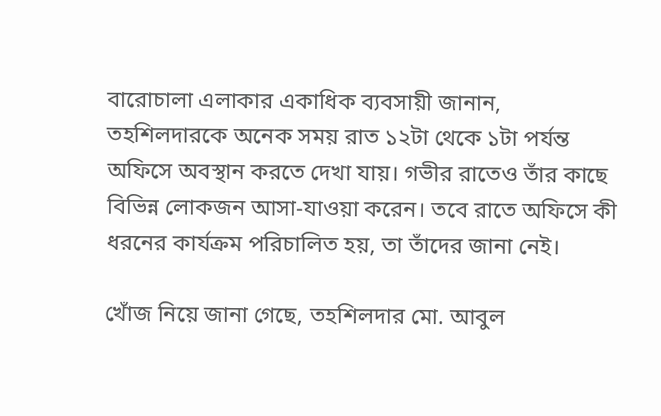বারোচালা এলাকার একাধিক ব্যবসায়ী জানান, তহশিলদারকে অনেক সময় রাত ১২টা থেকে ১টা পর্যন্ত অফিসে অবস্থান করতে দেখা যায়। গভীর রাতেও তাঁর কাছে বিভিন্ন লোকজন আসা-যাওয়া করেন। তবে রাতে অফিসে কী ধরনের কার্যক্রম পরিচালিত হয়, তা তাঁদের জানা নেই।

খোঁজ নিয়ে জানা গেছে, তহশিলদার মো. আবুল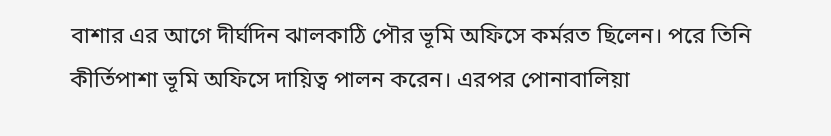বাশার এর আগে দীর্ঘদিন ঝালকাঠি পৌর ভূমি অফিসে কর্মরত ছিলেন। পরে তিনি কীর্তিপাশা ভূমি অফিসে দায়িত্ব পালন করেন। এরপর পোনাবালিয়া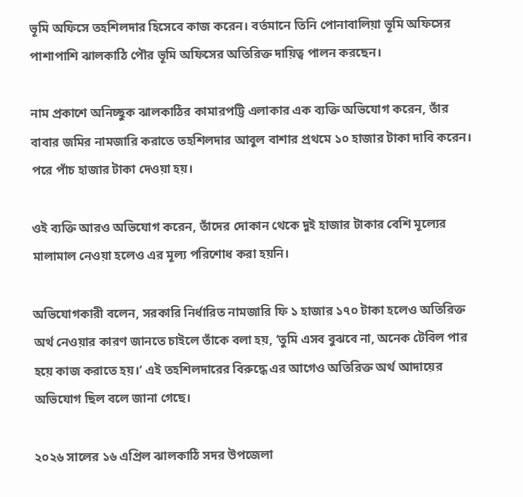ভূমি অফিসে তহশিলদার হিসেবে কাজ করেন। বর্তমানে তিনি পোনাবালিয়া ভূমি অফিসের পাশাপাশি ঝালকাঠি পৌর ভূমি অফিসের অতিরিক্ত দায়িত্ব পালন করছেন।

নাম প্রকাশে অনিচ্ছুক ঝালকাঠির কামারপট্টি এলাকার এক ব্যক্তি অভিযোগ করেন, তাঁর বাবার জমির নামজারি করাতে তহশিলদার আবুল বাশার প্রথমে ১০ হাজার টাকা দাবি করেন। পরে পাঁচ হাজার টাকা দেওয়া হয়।

ওই ব্যক্তি আরও অভিযোগ করেন, তাঁদের দোকান থেকে দুই হাজার টাকার বেশি মূল্যের মালামাল নেওয়া হলেও এর মূল্য পরিশোধ করা হয়নি।

অভিযোগকারী বলেন, সরকারি নির্ধারিত নামজারি ফি ১ হাজার ১৭০ টাকা হলেও অতিরিক্ত অর্থ নেওয়ার কারণ জানতে চাইলে তাঁকে বলা হয়, ‘তুমি এসব বুঝবে না, অনেক টেবিল পার হয়ে কাজ করাতে হয়।’ এই তহশিলদারের বিরুদ্ধে এর আগেও অতিরিক্ত অর্থ আদায়ের অভিযোগ ছিল বলে জানা গেছে।

২০২৬ সালের ১৬ এপ্রিল ঝালকাঠি সদর উপজেলা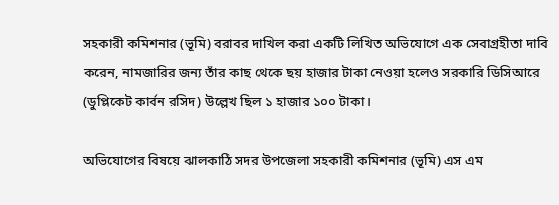সহকারী কমিশনার (ভূমি) বরাবর দাখিল করা একটি লিখিত অভিযোগে এক সেবাগ্রহীতা দাবি করেন, নামজারির জন্য তাঁর কাছ থেকে ছয় হাজার টাকা নেওয়া হলেও সরকারি ডিসিআরে (ডুপ্লিকেট কার্বন রসিদ) উল্লেখ ছিল ১ হাজার ১০০ টাকা।

অভিযোগের বিষয়ে ঝালকাঠি সদর উপজেলা সহকারী কমিশনার (ভূমি) এস এম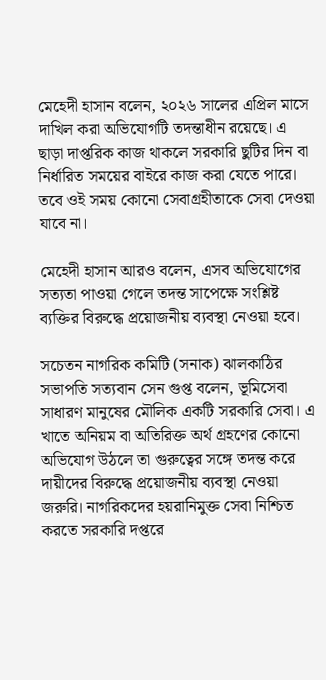মেহেদী হাসান বলেন, ২০২৬ সালের এপ্রিল মাসে দাখিল করা অভিযোগটি তদন্তাধীন রয়েছে। এ ছাড়া দাপ্তরিক কাজ থাকলে সরকারি ছুটির দিন বা নির্ধারিত সময়ের বাইরে কাজ করা যেতে পারে। তবে ওই সময় কোনো সেবাগ্রহীতাকে সেবা দেওয়া যাবে না।

মেহেদী হাসান আরও বলেন, এসব অভিযোগের সত্যতা পাওয়া গেলে তদন্ত সাপেক্ষে সংশ্লিষ্ট ব্যক্তির বিরুদ্ধে প্রয়োজনীয় ব্যবস্থা নেওয়া হবে।

সচেতন নাগরিক কমিটি (সনাক) ঝালকাঠির সভাপতি সত্যবান সেন গুপ্ত বলেন, ভূমিসেবা সাধারণ মানুষের মৌলিক একটি সরকারি সেবা। এ খাতে অনিয়ম বা অতিরিক্ত অর্থ গ্রহণের কোনো অভিযোগ উঠলে তা গুরুত্বের সঙ্গে তদন্ত করে দায়ীদের বিরুদ্ধে প্রয়োজনীয় ব্যবস্থা নেওয়া জরুরি। নাগরিকদের হয়রানিমুক্ত সেবা নিশ্চিত করতে সরকারি দপ্তরে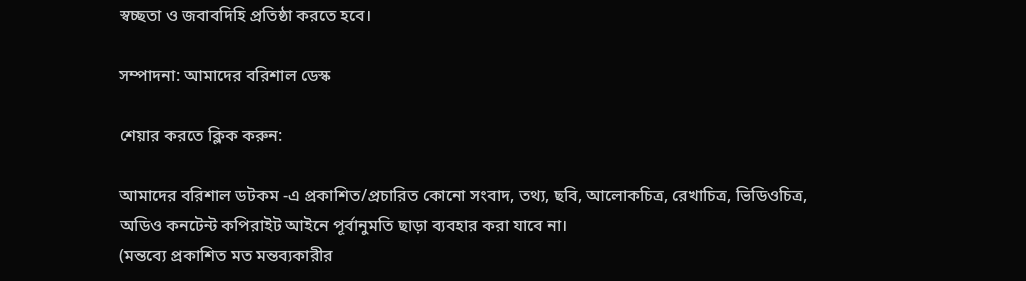স্বচ্ছতা ও জবাবদিহি প্রতিষ্ঠা করতে হবে।

সম্পাদনা: আমাদের বরিশাল ডেস্ক

শেয়ার করতে ক্লিক করুন:

আমাদের বরিশাল ডটকম -এ প্রকাশিত/প্রচারিত কোনো সংবাদ, তথ্য, ছবি, আলোকচিত্র, রেখাচিত্র, ভিডিওচিত্র, অডিও কনটেন্ট কপিরাইট আইনে পূর্বানুমতি ছাড়া ব্যবহার করা যাবে না।
(মন্তব্যে প্রকাশিত মত মন্তব্যকারীর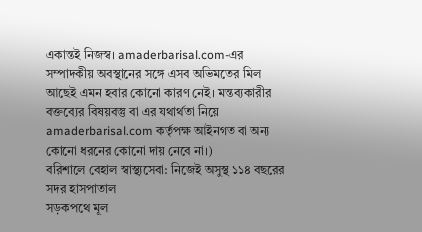একান্তই নিজস্ব। amaderbarisal.com-এর সম্পাদকীয় অবস্থানের সঙ্গে এসব অভিমতের মিল আছেই এমন হবার কোনো কারণ নেই। মন্তব্যকারীর বক্তব্যের বিষয়বস্তু বা এর যথার্থতা নিয়ে amaderbarisal.com কর্তৃপক্ষ আইনগত বা অন্য কোনো ধরনের কোনো দায় নেবে না।)
বরিশালে বেহাল স্বাস্থ্যসেবা: নিজেই অসুস্থ ১১৪ বছরের সদর হাসপাতাল
সড়কপথে মূল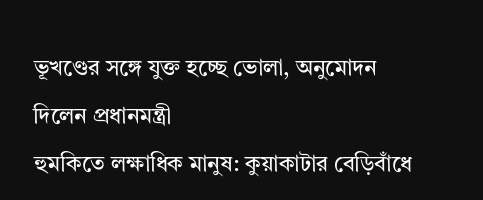ভূখণ্ডের সঙ্গে যুক্ত হচ্ছে ভোলা, অনুমোদন দিলেন প্রধানমন্ত্রী
হুমকিতে লক্ষাধিক মানুষ: কুয়াকাটার বেড়িবাঁধে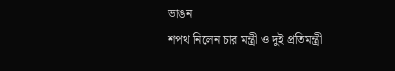ভাঙন
শপথ নিলেন চার মন্ত্রী ও দুই প্রতিমন্ত্রী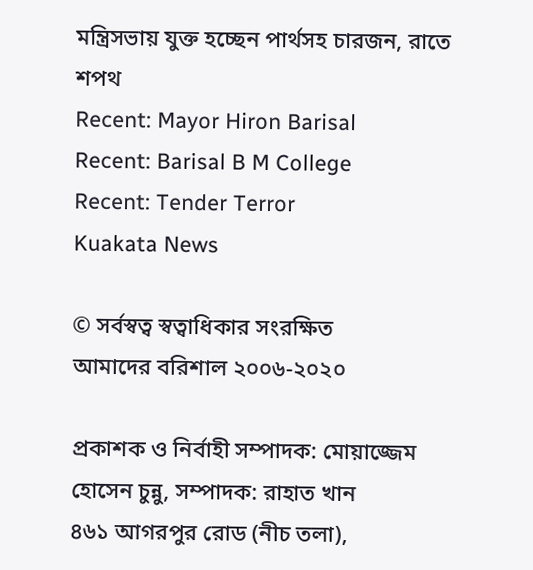মন্ত্রিসভায় যুক্ত হচ্ছেন পার্থসহ চারজন, রাতে শপথ
Recent: Mayor Hiron Barisal
Recent: Barisal B M College
Recent: Tender Terror
Kuakata News

© সর্বস্বত্ব স্বত্বাধিকার সংরক্ষিত
আমাদের বরিশাল ২০০৬-২০২০

প্রকাশক ও নির্বাহী সম্পাদক: মোয়াজ্জেম হোসেন চুন্নু, সম্পাদক: রাহাত খান
৪৬১ আগরপুর রোড (নীচ তলা),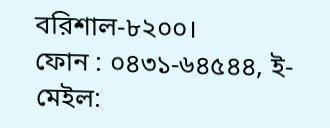বরিশাল-৮২০০।
ফোন : ০৪৩১-৬৪৫৪৪, ই-মেইল: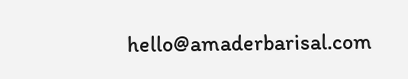hello@amaderbarisal.com